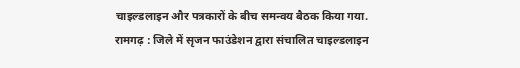चाइल्डलाइन और पत्रकारों के बीच समन्वय बैठक किया गया.
रामगढ़ : जिले में सृजन फाउंडेशन द्वारा संचालित चाइल्डलाइन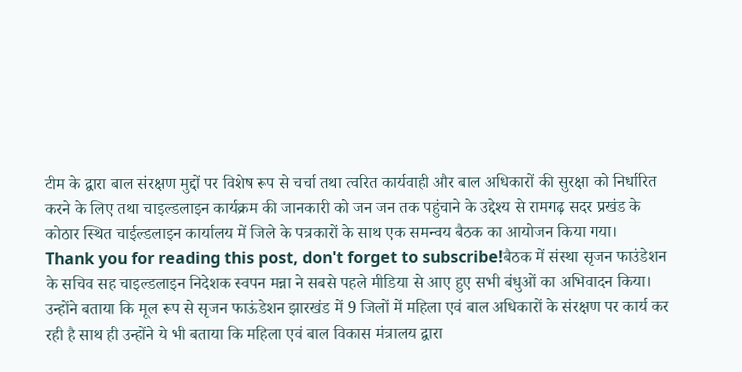टीम के द्वारा बाल संरक्षण मुद्दों पर विशेष रूप से चर्चा तथा त्वरित कार्यवाही और बाल अधिकारों की सुरक्षा को निर्धारित करने के लिए तथा चाइल्डलाइन कार्यक्रम की जानकारी को जन जन तक पहुंचाने के उद्देश्य से रामगढ़ सदर प्रखंड के कोठार स्थित चाईल्डलाइन कार्यालय में जिले के पत्रकारों के साथ एक समन्वय बैठक का आयोजन किया गया।
Thank you for reading this post, don't forget to subscribe!बैठक में संस्था सृजन फाउंडेशन के सचिव सह चाइल्डलाइन निदेशक स्वपन मन्ना ने सबसे पहले मीडिया से आए हुए सभी बंधुओं का अभिवादन किया। उन्होंने बताया कि मूल रूप से सृजन फाऊंडेशन झारखंड में 9 जिलों में महिला एवं बाल अधिकारों के संरक्षण पर कार्य कर रही है साथ ही उन्होंने ये भी बताया कि महिला एवं बाल विकास मंत्रालय द्वारा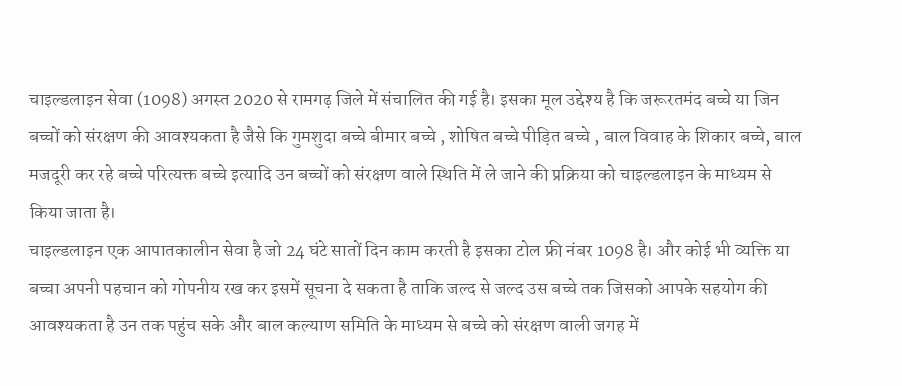चाइल्डलाइन सेवा (1098) अगस्त 2020 से रामगढ़ जिले में संचालित की गई है। इसका मूल उद्देश्य है कि जरूरतमंद बच्चे या जिन बच्चों को संरक्षण की आवश्यकता है जैसे कि गुमशुदा बच्चे बीमार बच्चे , शोषित बच्चे पीड़ित बच्चे , बाल विवाह के शिकार बच्चे, बाल मजदूरी कर रहे बच्चे परित्यक्त बच्चे इत्यादि उन बच्चों को संरक्षण वाले स्थिति में ले जाने की प्रक्रिया को चाइल्डलाइन के माध्यम से किया जाता है।
चाइल्डलाइन एक आपातकालीन सेवा है जो 24 घंटे सातों दिन काम करती है इसका टोल फ्री नंबर 1098 है। और कोई भी व्यक्ति या बच्चा अपनी पहचान को गोपनीय रख कर इसमें सूचना दे सकता है ताकि जल्द से जल्द उस बच्चे तक जिसको आपके सहयोग की आवश्यकता है उन तक पहुंच सके और बाल कल्याण समिति के माध्यम से बच्चे को संरक्षण वाली जगह में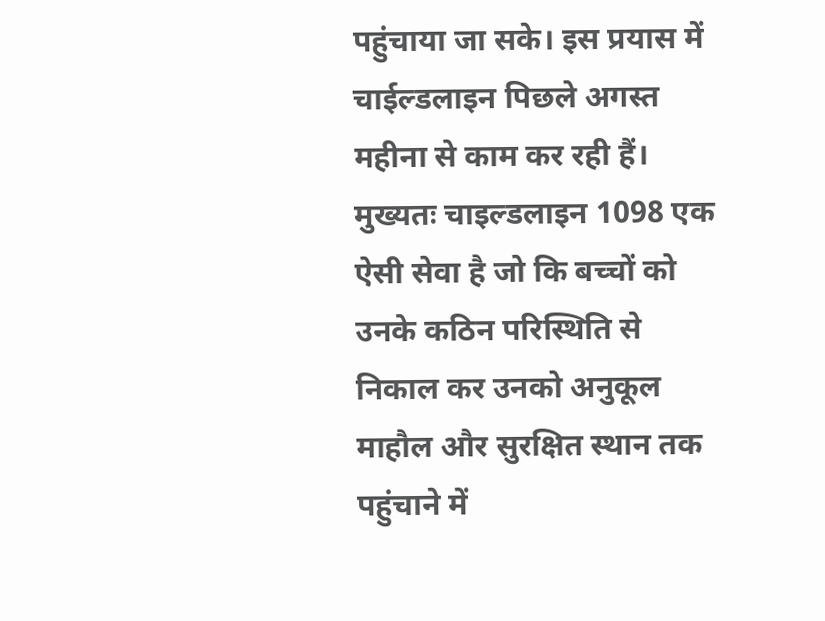पहुंचाया जा सके। इस प्रयास में चाईल्डलाइन पिछले अगस्त महीना से काम कर रही हैं। मुख्यतः चाइल्डलाइन 1098 एक ऐसी सेवा है जो कि बच्चों को उनके कठिन परिस्थिति से निकाल कर उनको अनुकूल माहौल और सुरक्षित स्थान तक पहुंचाने में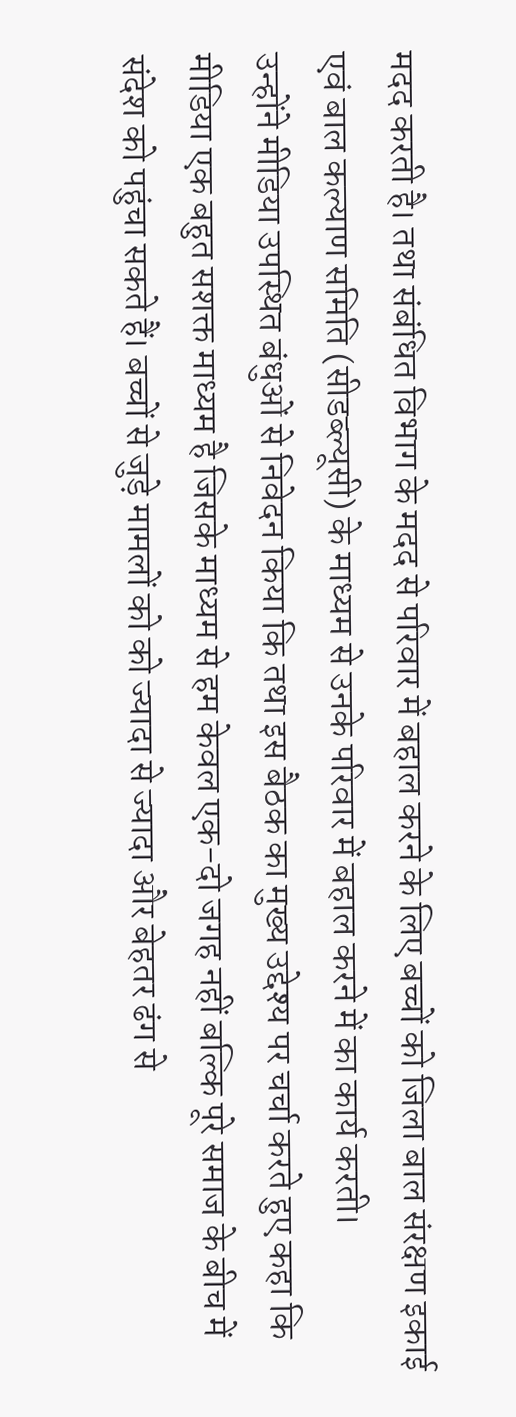मदद करती है। तथा संबंधित विभाग के मदद से परिवार में बहाल करने के लिए बच्चों को जिला बाल संरक्षण इकाई एवं बाल कल्याण समिति (सीडब्ल्यूसी) के माध्यम से उनके परिवार में बहाल करने में का कार्य करती।
उन्होंने मीडिया उपस्थित बंधुओं से निवेदन किया कि तथा इस बैठक का मुख्य उद्देश्य पर चर्चा करते हुए कहा कि मीडिया एक बहुत सशक्त माध्यम है जिसके माध्यम से हम केवल एक-दो जगह नहीं बल्कि पूरे समाज के बीच में संदेश को पहुंचा सकते हैं। बच्चों से जुड़े मामलों को को ज्यादा से ज्यादा और बेहतर ढंग से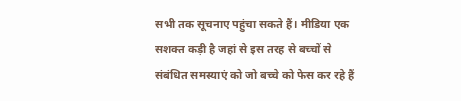सभी तक सूचनाए पहुंचा सकते हैं। मीडिया एक सशक्त कड़ी है जहां से इस तरह से बच्चों से संबंधित समस्याएं को जो बच्चे को फेस कर रहे हैं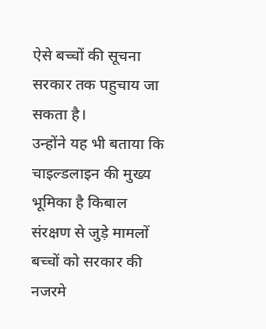ऐसे बच्चों की सूचना सरकार तक पहुचाय जा सकता है।
उन्होंने यह भी बताया कि चाइल्डलाइन की मुख्य भूमिका है किबाल संरक्षण से जुड़े मामलों बच्चों को सरकार की नजरमे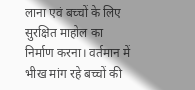लाना एवं बच्चों के लिए सुरक्षित माहोल का निर्माण करना। वर्तमान में भीख मांग रहे बच्चों की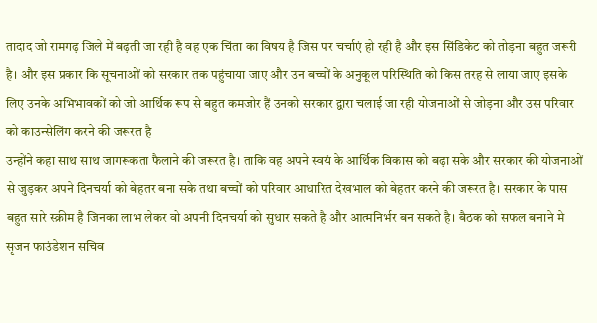तादाद जो रामगढ़ जिले में बढ़ती जा रही है वह एक चिंता का विषय है जिस पर चर्चाएं हो रही है और इस सिंडिकेट को तोड़ना बहुत जरूरी है। और इस प्रकार कि सूचनाओं को सरकार तक पहुंचाया जाए और उन बच्चों के अनुकूल परिस्थिति को किस तरह से लाया जाए इसके लिए उनके अभिभावकों को जो आर्थिक रूप से बहुत कमजोर हैं उनको सरकार द्वारा चलाई जा रही योजनाओं से जोड़ना और उस परिवार को काउन्सेलिंग करने की जरूरत है
उन्होंने कहा साथ साथ जागरूकता फैलाने की जरूरत है। ताकि वह अपने स्वयं के आर्थिक विकास को बढ़ा सके और सरकार की योजनाओं से जुड़कर अपने दिनचर्या को बेहतर बना सके तथा बच्चों को परिवार आधारित देखभाल को बेहतर करने की जरूरत है। सरकार के पास बहुत सारे स्क्रीम है जिनका लाभ लेकर वो अपनी दिनचर्या को सुधार सकते है और आत्मनिर्भर बन सकते है। बैठक को सफल बनाने मे सृजन फाउंडेशन सचिव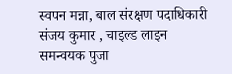स्वपन मन्ना, बाल संरक्षण पदाधिकारी संजय कुमार , चाइल्ड लाइन समन्वयक पुजा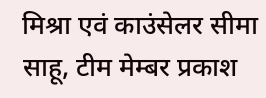मिश्रा एवं काउंसेलर सीमा साहू, टीम मेम्बर प्रकाश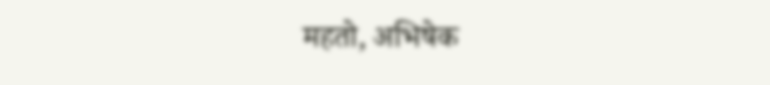महतो, अभिषेक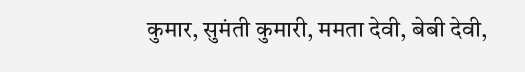कुमार, सुमंती कुमारी, ममता देवी, बेबी देवी,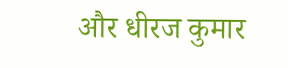और धीरज कुमार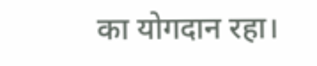का योगदान रहा।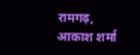रामगढ़, आकाश शर्मा